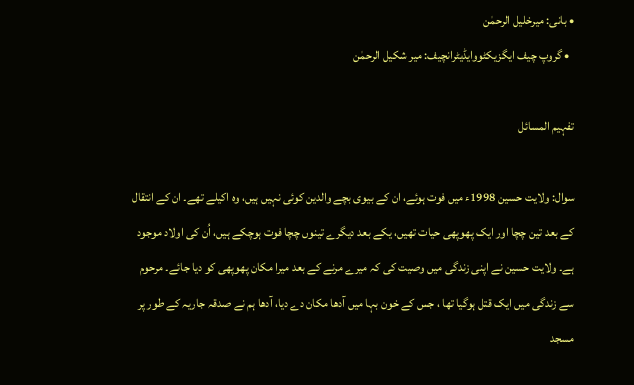• بانی: میرخلیل الرحمٰن
  • گروپ چیف ایگزیکٹووایڈیٹرانچیف: میر شکیل الرحمٰن

تفہیم المسائل

سوال: ولایت حسین 1998ء میں فوت ہوئے، ان کے بیوی بچے والدین کوئی نہیں ہیں، وہ اکیلے تھے۔ ان کے انتقال کے بعد تین چچا اور ایک پھوپھی حیات تھیں، یکے بعد دیگرے تینوں چچا فوت ہوچکے ہیں، اُن کی اولاد موجود ہے۔ ولایت حسین نے اپنی زندگی میں وصیت کی کہ میرے مرنے کے بعد میرا مکان پھوپھی کو دیا جائے۔ مرحوم سے زندگی میں ایک قتل ہوگیا تھا ، جس کے خون بہا میں آدھا مکان دے دیا، آدھا ہم نے صدقہ جاریہ کے طور پر مسجد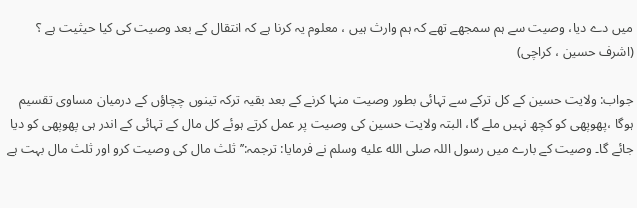میں دے دیا، وصیت سے ہم سمجھے تھے کہ ہم وارث ہیں ، معلوم یہ کرنا ہے کہ انتقال کے بعد وصیت کی کیا حیثیت ہے ؟ (اشرف حسین ، کراچی)

جواب: ولایت حسین کے کل ترکے سے تہائی بطور وصیت منہا کرنے کے بعد بقیہ ترکہ تینوں چچاؤں کے درمیان مساوی تقسیم ہوگا ،پھوپھی کو کچھ نہیں ملے گا، البتہ ولایت حسین کی وصیت پر عمل کرتے ہوئے کل مال کے تہائی کے اندر ہی پھوپھی کو دیا جائے گا۔ وصیت کے بارے میں رسول اللہ صلى الله عليه وسلم نے فرمایا: ترجمہ:’’ ثلث مال کی وصیت کرو اور ثلث مال بہت ہے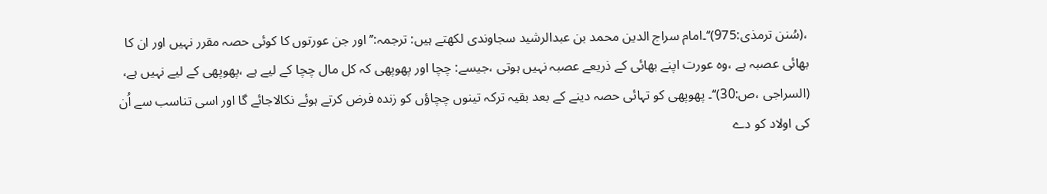،(سُنن ترمذی:975)‘‘۔امام سراج الدین محمد بن عبدالرشید سجاوندی لکھتے ہیں: ترجمہ:’’ اور جن عورتوں کا کوئی حصہ مقرر نہیں اور ان کا بھائی عصبہ ہے ،وہ عورت اپنے بھائی کے ذریعے عصبہ نہیں ہوتی ،جیسے: چچا اور پھوپھی کہ کل مال چچا کے لیے ہے ،پھوپھی کے لیے نہیں ہے، (السراجی ،ص:30)‘‘۔ پھوپھی کو تہائی حصہ دینے کے بعد بقیہ ترکہ تینوں چچاؤں کو زندہ فرض کرتے ہوئے نکالاجائے گا اور اسی تناسب سے اُن کی اولاد کو دے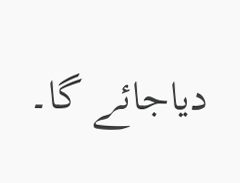دیاجائے گا۔